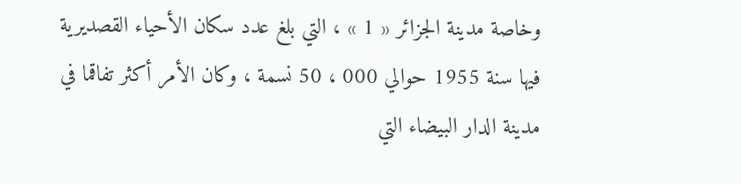وخاصة مدينة الجزائر « 1 » ، التي بلغ عدد سكان الأحياء القصديرية فيها سنة 1955 حوالي 000 ، 50 نسمة ، وكان الأمر أكثر تفاقما في مدينة الدار البيضاء التي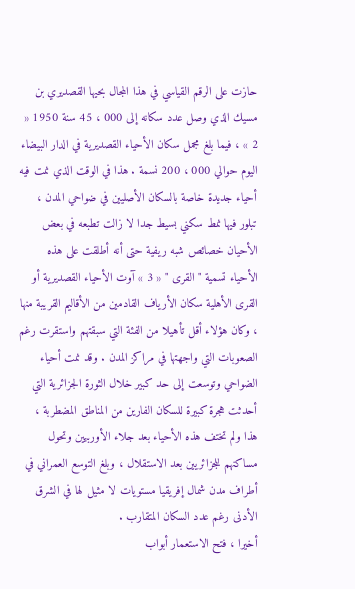حازت على الرقم القياسي في هذا المجال بحيها القصديري بن مسيك الذي وصل عدد سكانه إلى 000 ، 45 سنة 1950 « 2 » ، فيما بلغ مجمل سكان الأحياء القصديرية في الدار البيضاء اليوم حوالي 000 ، 200 نسمة . هذا في الوقت الذي نمت فيه أحياء جديدة خاصة بالسكان الأصليين في ضواحي المدن ، تبلور فيها نمط سكني بسيط جدا لا زالت تطبعه في بعض الأحيان خصائص شبه ريفية حتى أنه أطلقت على هذه الأحياء تسمية " القرى " « 3 » آوت الأحياء القصديرية أو القرى الأهلية سكان الأرياف القادمين من الأقاليم القريبة منها ، وكان هؤلاء أقل تأهيلا من الفئة التي سبقتهم واستقرت رغم الصعوبات التي واجهتها في مراكز المدن . وقد نمت أحياء الضواحي وتوسعت إلى حد كبير خلال الثورة الجزائرية التي أحدثت هجرة كبيرة للسكان الفارين من المناطق المضطربة ، هذا ولم تختف هذه الأحياء بعد جلاء الأوربيين وتحول مساكنهم للجزائريين بعد الاستقلال ، وبلغ التوسع العمراني في أطراف مدن شمال إفريقيا مستويات لا مثيل لها في الشرق الأدنى رغم عدد السكان المتقارب .
أخيرا ، فتح الاستعمار أبواب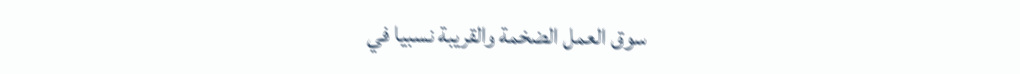سوق العمل الضخمة والقريبة نسبيا في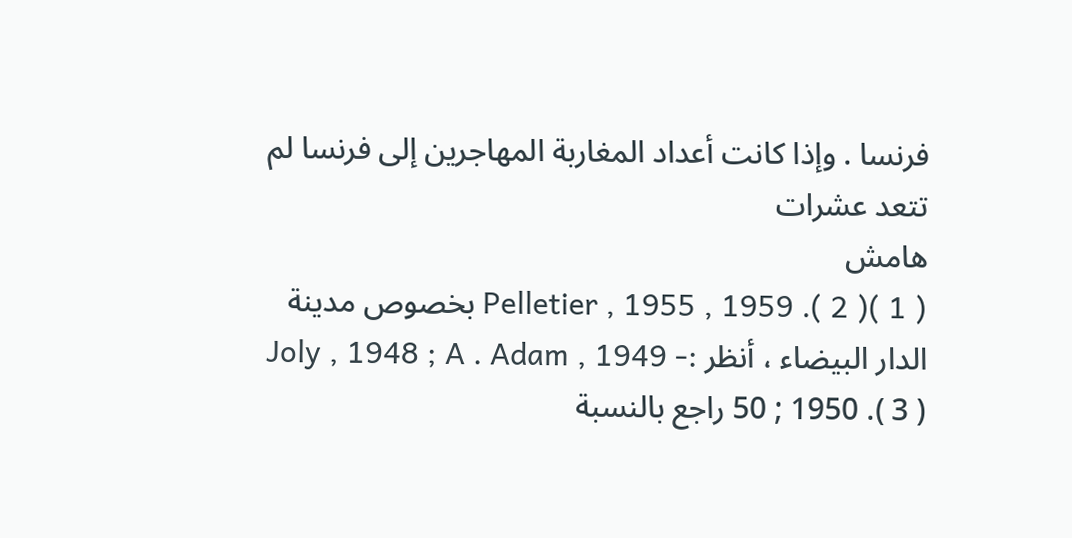فرنسا . وإذا كانت أعداد المغاربة المهاجرين إلى فرنسا لم تتعد عشرات
هامش
( 1 )Pelletier , 1955 , 1959 .( 2 ) بخصوص مدينة الدار البيضاء ، أنظر :Joly , 1948 ; A . Adam , 1949 - 50 ; 1950 .( 3 ) راجع بالنسبة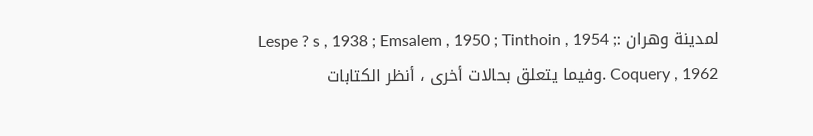لمدينة وهران :Lespe ? s , 1938 ; Emsalem , 1950 ; Tinthoin , 1954 ; Coquery , 1962 .وفيما يتعلق بحالات أخرى ، أنظر الكتابات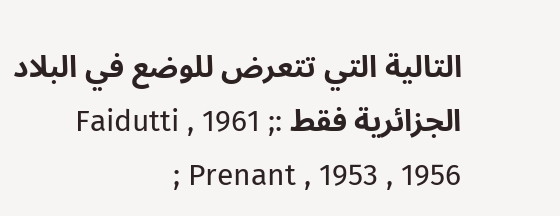التالية التي تتعرض للوضع في البلاد الجزائرية فقط :Faidutti , 1961 ; Prenant , 1953 , 1956 ;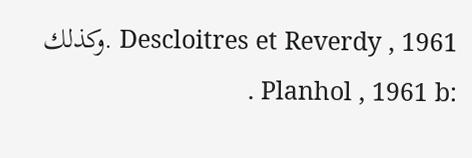Descloitres et Reverdy , 1961 .وكذلك :Planhol , 1961 b .